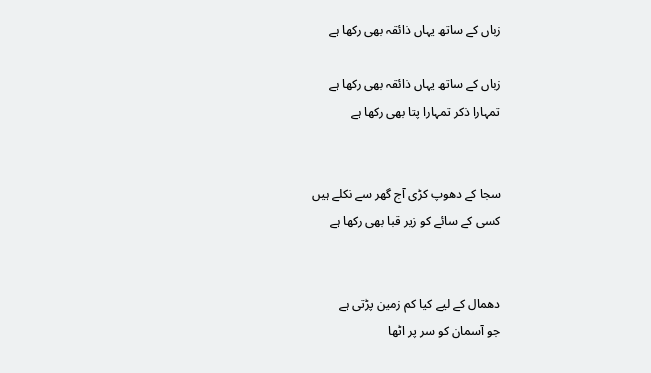زباں کے ساتھ یہاں ذائقہ بھی رکھا ہے

زباں کے ساتھ یہاں ذائقہ بھی رکھا ہے
تمہارا ذکر تمہارا پتا بھی رکھا ہے


سجا کے دھوپ کڑی آج گھر سے نکلے ہیں
کسی کے سائے کو زیر قبا بھی رکھا ہے


دھمال کے لیے کیا کم زمین پڑتی ہے
جو آسمان کو سر پر اٹھا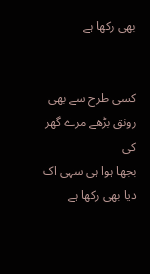بھی رکھا ہے


کسی طرح سے بھی رونق بڑھے مرے گھر کی
بجھا ہوا ہی سہی اک دیا بھی رکھا ہے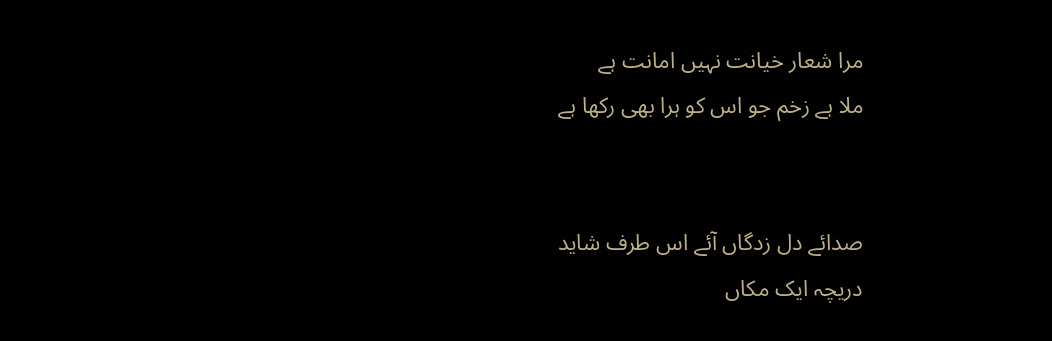مرا شعار خیانت نہیں امانت ہے
ملا ہے زخم جو اس کو ہرا بھی رکھا ہے


صدائے دل زدگاں آئے اس طرف شاید
دریچہ ایک مکاں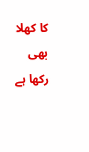کا کھلا بھی رکھا ہے